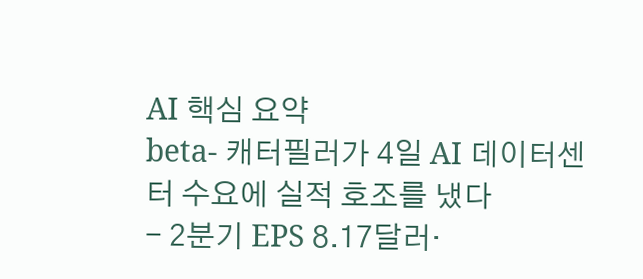AI 핵심 요약
beta- 캐터필러가 4일 AI 데이터센터 수요에 실적 호조를 냈다
- 2분기 EPS 8.17달러·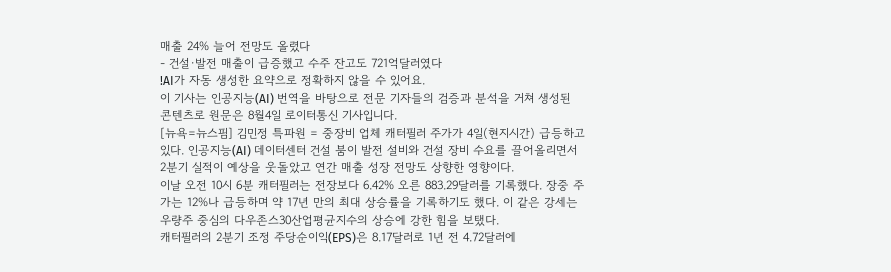매출 24% 늘어 전망도 올렸다
- 건설·발전 매출이 급증했고 수주 잔고도 721억달러였다
!AI가 자동 생성한 요약으로 정확하지 않을 수 있어요.
이 기사는 인공지능(AI) 번역을 바탕으로 전문 기자들의 검증과 분석을 거쳐 생성된 콘텐츠로 원문은 8월4일 로이터통신 기사입니다.
[뉴욕=뉴스핌] 김민정 특파원 = 중장비 업체 캐터필러 주가가 4일(현지시간) 급등하고 있다. 인공지능(AI) 데이터센터 건설 붐이 발전 설비와 건설 장비 수요를 끌어올리면서 2분기 실적이 예상을 웃돌았고 연간 매출 성장 전망도 상향한 영향이다.
이날 오전 10시 6분 캐터필러는 전장보다 6.42% 오른 883.29달러를 기록했다. 장중 주가는 12%나 급등하며 약 17년 만의 최대 상승률을 기록하기도 했다. 이 같은 강세는 우량주 중심의 다우존스30산업평균지수의 상승에 강한 힘을 보탰다.
캐터필러의 2분기 조정 주당순이익(EPS)은 8.17달러로 1년 전 4.72달러에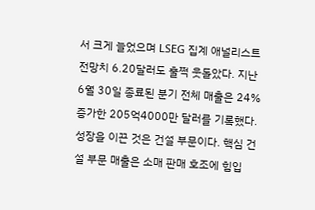서 크게 늘었으며 LSEG 집계 애널리스트 전망치 6.20달러도 훌쩍 웃돌았다. 지난 6월 30일 종료된 분기 전체 매출은 24% 증가한 205억4000만 달러를 기록했다.
성장을 이끈 것은 건설 부문이다. 핵심 건설 부문 매출은 소매 판매 호조에 힘입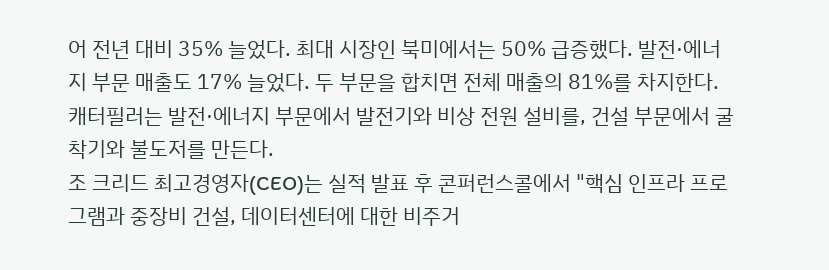어 전년 대비 35% 늘었다. 최대 시장인 북미에서는 50% 급증했다. 발전·에너지 부문 매출도 17% 늘었다. 두 부문을 합치면 전체 매출의 81%를 차지한다. 캐터필러는 발전·에너지 부문에서 발전기와 비상 전원 설비를, 건설 부문에서 굴착기와 불도저를 만든다.
조 크리드 최고경영자(CEO)는 실적 발표 후 콘퍼런스콜에서 "핵심 인프라 프로그램과 중장비 건설, 데이터센터에 대한 비주거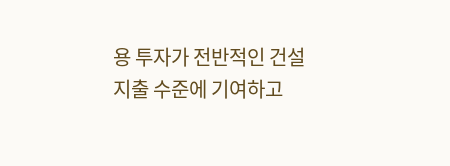용 투자가 전반적인 건설 지출 수준에 기여하고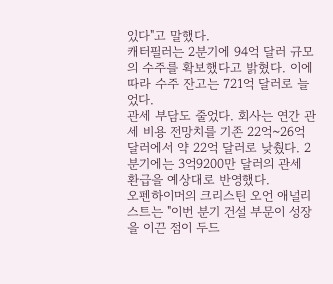있다"고 말했다.
캐터필러는 2분기에 94억 달러 규모의 수주를 확보했다고 밝혔다. 이에 따라 수주 잔고는 721억 달러로 늘었다.
관세 부담도 줄었다. 회사는 연간 관세 비용 전망치를 기존 22억~26억 달러에서 약 22억 달러로 낮췄다. 2분기에는 3억9200만 달러의 관세 환급을 예상대로 반영했다.
오펜하이머의 크리스틴 오언 애널리스트는 "이번 분기 건설 부문이 성장을 이끈 점이 두드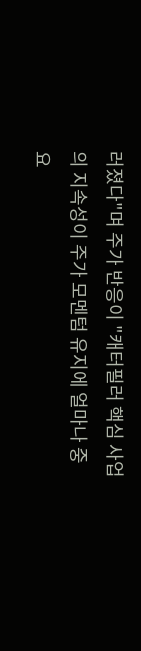러졌다"며 주가 반응이 "캐터필러 핵심 사업의 지속성이 주가 모멘텀 유지에 얼마나 중요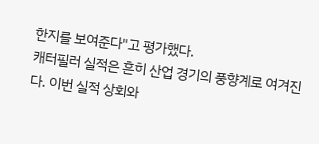한지를 보여준다"고 평가했다.
캐터필러 실적은 흔히 산업 경기의 풍향계로 여겨진다. 이번 실적 상회와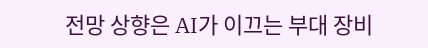전망 상향은 AI가 이끄는 부대 장비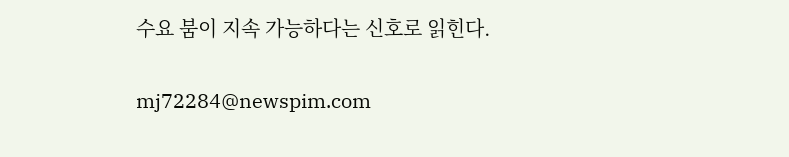수요 붐이 지속 가능하다는 신호로 읽힌다.

mj72284@newspim.com